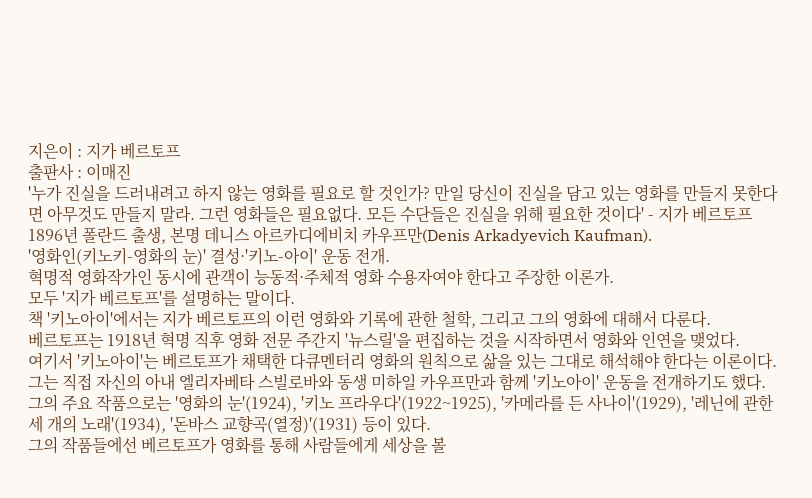지은이 : 지가 베르토프
출판사 : 이매진
'누가 진실을 드러내려고 하지 않는 영화를 필요로 할 것인가? 만일 당신이 진실을 담고 있는 영화를 만들지 못한다면 아무것도 만들지 말라. 그런 영화들은 필요없다. 모든 수단들은 진실을 위해 필요한 것이다' - 지가 베르토프
1896년 폴란드 출생, 본명 데니스 아르카디에비치 카우프만(Denis Arkadyevich Kaufman).
'영화인(키노키-영화의 눈)' 결성·'키노-아이' 운동 전개.
혁명적 영화작가인 동시에 관객이 능동적·주체적 영화 수용자여야 한다고 주장한 이론가.
모두 '지가 베르토프'를 설명하는 말이다.
책 '키노아이'에서는 지가 베르토프의 이런 영화와 기록에 관한 철학, 그리고 그의 영화에 대해서 다룬다.
베르토프는 1918년 혁명 직후 영화 전문 주간지 '뉴스릴'을 편집하는 것을 시작하면서 영화와 인연을 맺었다.
여기서 '키노아이'는 베르토프가 채택한 다큐멘터리 영화의 원칙으로 삶을 있는 그대로 해석해야 한다는 이론이다.
그는 직접 자신의 아내 엘리자베타 스빌로바와 동생 미하일 카우프만과 함께 '키노아이' 운동을 전개하기도 했다.
그의 주요 작품으로는 '영화의 눈'(1924), '키노 프라우다'(1922~1925), '카메라를 든 사나이'(1929), '레닌에 관한 세 개의 노래'(1934), '돈바스 교향곡(열정)'(1931) 등이 있다.
그의 작품들에선 베르토프가 영화를 통해 사람들에게 세상을 볼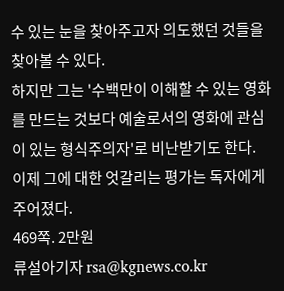수 있는 눈을 찾아주고자 의도했던 것들을 찾아볼 수 있다.
하지만 그는 '수백만이 이해할 수 있는 영화를 만드는 것보다 예술로서의 영화에 관심이 있는 형식주의자'로 비난받기도 한다.
이제 그에 대한 엇갈리는 평가는 독자에게 주어졌다.
469쪽. 2만원
류설아기자 rsa@kgnews.co.kr